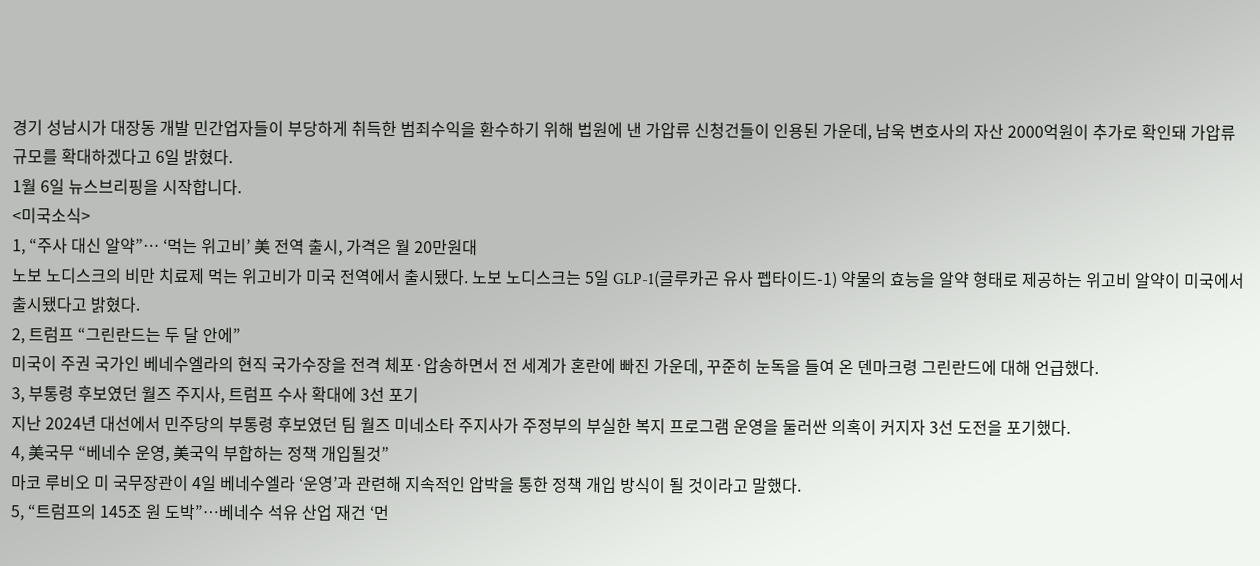경기 성남시가 대장동 개발 민간업자들이 부당하게 취득한 범죄수익을 환수하기 위해 법원에 낸 가압류 신청건들이 인용된 가운데, 남욱 변호사의 자산 2000억원이 추가로 확인돼 가압류 규모를 확대하겠다고 6일 밝혔다.
1월 6일 뉴스브리핑을 시작합니다.
<미국소식>
1, “주사 대신 알약”… ‘먹는 위고비’ 美 전역 출시, 가격은 월 20만원대
노보 노디스크의 비만 치료제 먹는 위고비가 미국 전역에서 출시됐다. 노보 노디스크는 5일 GLP-1(글루카곤 유사 펩타이드-1) 약물의 효능을 알약 형태로 제공하는 위고비 알약이 미국에서 출시됐다고 밝혔다.
2, 트럼프 “그린란드는 두 달 안에”
미국이 주권 국가인 베네수엘라의 현직 국가수장을 전격 체포·압송하면서 전 세계가 혼란에 빠진 가운데, 꾸준히 눈독을 들여 온 덴마크령 그린란드에 대해 언급했다.
3, 부통령 후보였던 월즈 주지사, 트럼프 수사 확대에 3선 포기
지난 2024년 대선에서 민주당의 부통령 후보였던 팀 월즈 미네소타 주지사가 주정부의 부실한 복지 프로그램 운영을 둘러싼 의혹이 커지자 3선 도전을 포기했다.
4, 美국무 “베네수 운영, 美국익 부합하는 정책 개입될것”
마코 루비오 미 국무장관이 4일 베네수엘라 ‘운영’과 관련해 지속적인 압박을 통한 정책 개입 방식이 될 것이라고 말했다.
5, “트럼프의 145조 원 도박”…베네수 석유 산업 재건 ‘먼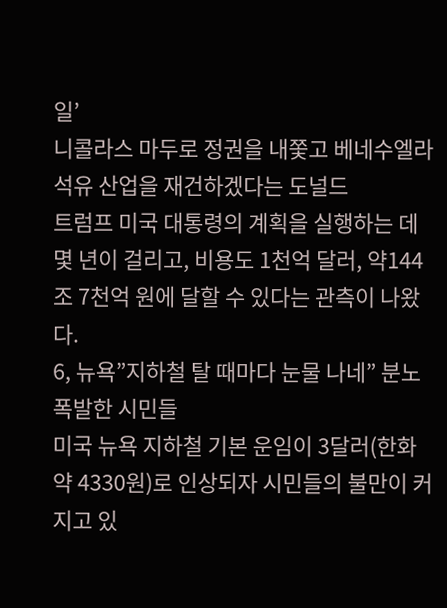일’
니콜라스 마두로 정권을 내쫓고 베네수엘라 석유 산업을 재건하겠다는 도널드
트럼프 미국 대통령의 계획을 실행하는 데 몇 년이 걸리고, 비용도 1천억 달러, 약144조 7천억 원에 달할 수 있다는 관측이 나왔다.
6, 뉴욕”지하철 탈 때마다 눈물 나네” 분노 폭발한 시민들
미국 뉴욕 지하철 기본 운임이 3달러(한화 약 4330원)로 인상되자 시민들의 불만이 커지고 있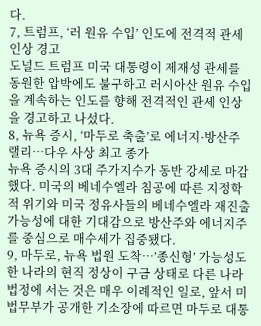다.
7, 트럼프, ‘러 원유 수입’ 인도에 전격적 관세 인상 경고
도널드 트럼프 미국 대통령이 제재성 관세를 동원한 압박에도 불구하고 러시아산 원유 수입을 계속하는 인도를 향해 전격적인 관세 인상을 경고하고 나섰다.
8, 뉴욕 증시, ‘마두로 축출’로 에너지·방산주 랠리…다우 사상 최고 종가
뉴욕 증시의 3대 주가지수가 동반 강세로 마감했다. 미국의 베네수엘라 침공에 따른 지정학적 위기와 미국 정유사들의 베네수엘라 재진출 가능성에 대한 기대감으로 방산주와 에너지주를 중심으로 매수세가 집중됐다.
9, 마두로, 뉴욕 법원 도착…’종신형’ 가능성도
한 나라의 현직 정상이 구금 상태로 다른 나라 법정에 서는 것은 매우 이례적인 일로, 앞서 미 법무부가 공개한 기소장에 따르면 마두로 대통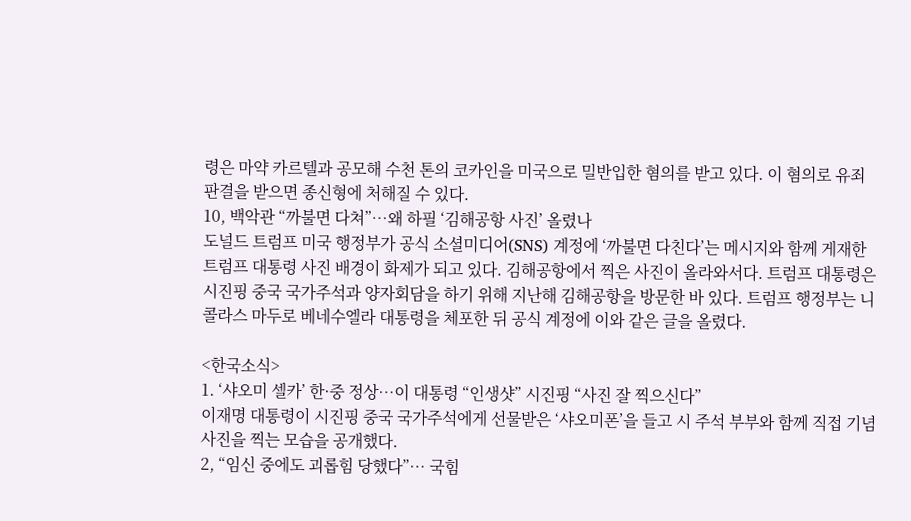령은 마약 카르텔과 공모해 수천 톤의 코카인을 미국으로 밀반입한 혐의를 받고 있다. 이 혐의로 유죄 판결을 받으면 종신형에 처해질 수 있다.
10, 백악관 “까불면 다쳐”…왜 하필 ‘김해공항 사진’ 올렸나
도널드 트럼프 미국 행정부가 공식 소셜미디어(SNS) 계정에 ‘까불면 다친다’는 메시지와 함께 게재한 트럼프 대통령 사진 배경이 화제가 되고 있다. 김해공항에서 찍은 사진이 올라와서다. 트럼프 대통령은 시진핑 중국 국가주석과 양자회담을 하기 위해 지난해 김해공항을 방문한 바 있다. 트럼프 행정부는 니콜라스 마두로 베네수엘라 대통령을 체포한 뒤 공식 계정에 이와 같은 글을 올렸다.

<한국소식>
1. ‘샤오미 셀카’ 한·중 정상…이 대통령 “인생샷” 시진핑 “사진 잘 찍으신다”
이재명 대통령이 시진핑 중국 국가주석에게 선물받은 ‘샤오미폰’을 들고 시 주석 부부와 함께 직접 기념 사진을 찍는 모습을 공개했다.
2, “임신 중에도 괴롭힘 당했다”… 국힘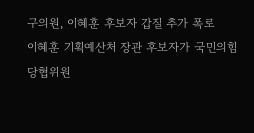구의원, 이혜훈 후보자 갑질 추가 폭로
이혜훈 기획예산처 장관 후보자가 국민의힘 당협위원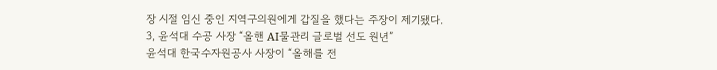장 시절 임신 중인 지역구의원에게 갑질을 했다는 주장이 제기됐다.
3, 윤석대 수공 사장 “올핸 AI물관리 글로벌 선도 원년”
윤석대 한국수자원공사 사장이 “올해를 전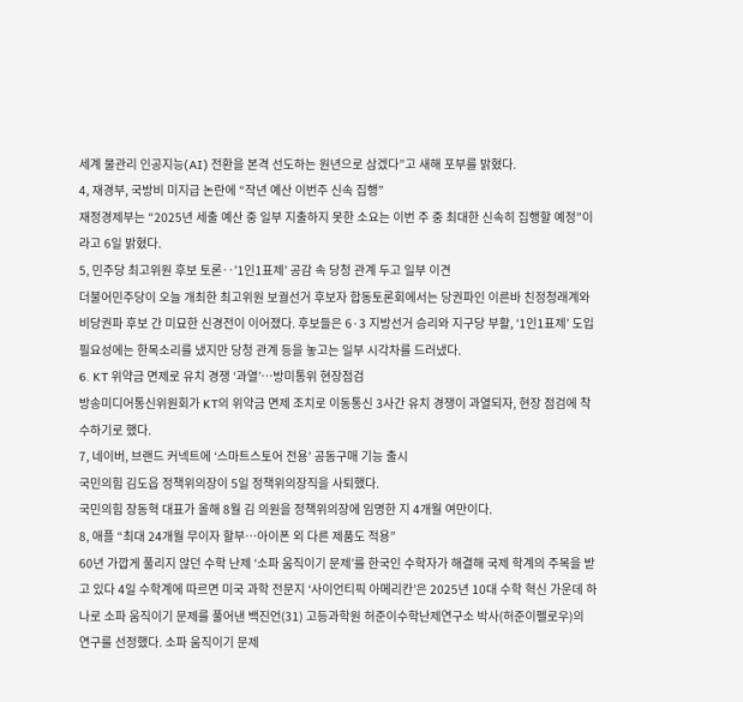세계 물관리 인공지능(AI) 전환을 본격 선도하는 원년으로 삼겠다”고 새해 포부를 밝혔다.
4, 재경부, 국방비 미지급 논란에 “작년 예산 이번주 신속 집행”
재정경제부는 “2025년 세출 예산 중 일부 지출하지 못한 소요는 이번 주 중 최대한 신속히 집행할 예정”이라고 6일 밝혔다.
5, 민주당 최고위원 후보 토론‥’1인1표제’ 공감 속 당청 관계 두고 일부 이견
더불어민주당이 오늘 개최한 최고위원 보궐선거 후보자 합동토론회에서는 당권파인 이른바 친정청래계와 비당권파 후보 간 미묘한 신경전이 이어졌다. 후보들은 6·3 지방선거 승리와 지구당 부활, ‘1인1표제’ 도입 필요성에는 한목소리를 냈지만 당청 관계 등을 놓고는 일부 시각차를 드러냈다.
6. KT 위약금 면제로 유치 경쟁 ‘과열’…방미통위 현장점검
방송미디어통신위원회가 KT의 위약금 면제 조치로 이동통신 3사간 유치 경쟁이 과열되자, 현장 점검에 착수하기로 했다.
7, 네이버, 브랜드 커넥트에 ‘스마트스토어 전용’ 공동구매 기능 출시
국민의힘 김도읍 정책위의장이 5일 정책위의장직을 사퇴했다.
국민의힘 장동혁 대표가 올해 8월 김 의원을 정책위의장에 임명한 지 4개월 여만이다.
8, 애플 “최대 24개월 무이자 할부…아이폰 외 다른 제품도 적용”
60년 가깝게 풀리지 않던 수학 난제 ‘소파 움직이기 문제’를 한국인 수학자가 해결해 국제 학계의 주목을 받고 있다 4일 수학계에 따르면 미국 과학 전문지 ‘사이언티픽 아메리칸’은 2025년 10대 수학 혁신 가운데 하나로 소파 움직이기 문제를 풀어낸 백진언(31) 고등과학원 허준이수학난제연구소 박사(허준이펠로우)의 연구를 선정했다. 소파 움직이기 문제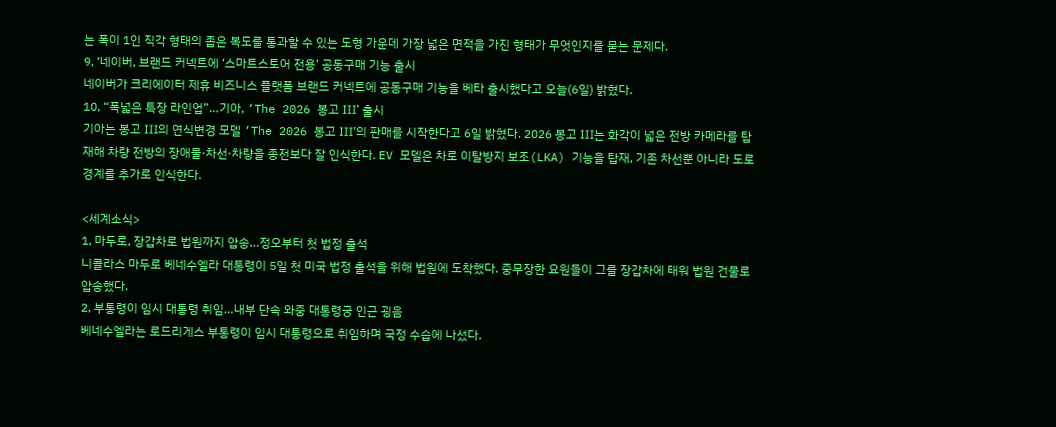는 폭이 1인 직각 형태의 좁은 복도를 통과할 수 있는 도형 가운데 가장 넓은 면적을 가진 형태가 무엇인지를 묻는 문제다.
9, ‘네이버, 브랜드 커넥트에 ‘스마트스토어 전용’ 공동구매 기능 출시
네이버가 크리에이터 제휴 비즈니스 플랫폼 브랜드 커넥트에 공동구매 기능을 베타 출시했다고 오늘(6일) 밝혔다.
10, “폭넓은 특장 라인업”…기아, ‘The 2026 봉고 Ⅲ’ 출시
기아는 봉고 Ⅲ의 연식변경 모델 ‘The 2026 봉고 Ⅲ’의 판매를 시작한다고 6일 밝혔다. 2026 봉고 Ⅲ는 화각이 넓은 전방 카메라를 탑재해 차량 전방의 장애물·차선·차량을 종전보다 잘 인식한다. EV 모델은 차로 이탈방지 보조(LKA) 기능을 탑재, 기존 차선뿐 아니라 도로 경계를 추가로 인식한다.

<세계소식>
1, 마두로, 장갑차로 법원까지 압송…정오부터 첫 법정 출석
니콜라스 마두로 베네수엘라 대통령이 5일 첫 미국 법정 출석을 위해 법원에 도착했다. 중무장한 요원들이 그를 장갑차에 태워 법원 건물로 압송했다.
2, 부통령이 임시 대통령 취임…내부 단속 와중 대통령궁 인근 굉음
베네수엘라는 로드리게스 부통령이 임시 대통령으로 취임하며 국정 수습에 나섰다.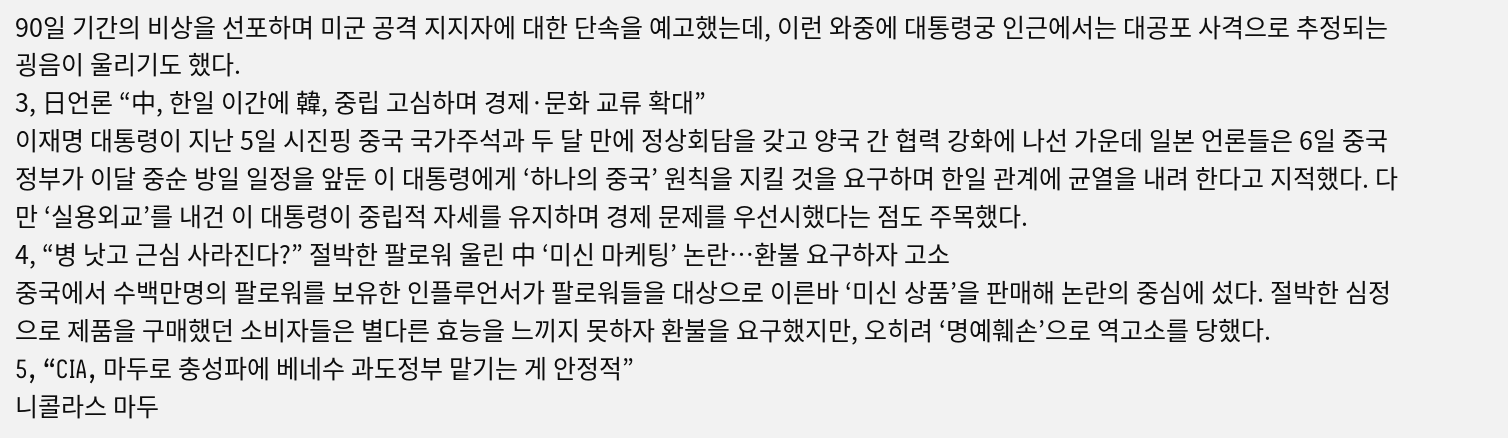90일 기간의 비상을 선포하며 미군 공격 지지자에 대한 단속을 예고했는데, 이런 와중에 대통령궁 인근에서는 대공포 사격으로 추정되는 굉음이 울리기도 했다.
3, 日언론 “中, 한일 이간에 韓, 중립 고심하며 경제·문화 교류 확대”
이재명 대통령이 지난 5일 시진핑 중국 국가주석과 두 달 만에 정상회담을 갖고 양국 간 협력 강화에 나선 가운데 일본 언론들은 6일 중국 정부가 이달 중순 방일 일정을 앞둔 이 대통령에게 ‘하나의 중국’ 원칙을 지킬 것을 요구하며 한일 관계에 균열을 내려 한다고 지적했다. 다만 ‘실용외교’를 내건 이 대통령이 중립적 자세를 유지하며 경제 문제를 우선시했다는 점도 주목했다.
4, “병 낫고 근심 사라진다?” 절박한 팔로워 울린 中 ‘미신 마케팅’ 논란…환불 요구하자 고소
중국에서 수백만명의 팔로워를 보유한 인플루언서가 팔로워들을 대상으로 이른바 ‘미신 상품’을 판매해 논란의 중심에 섰다. 절박한 심정으로 제품을 구매했던 소비자들은 별다른 효능을 느끼지 못하자 환불을 요구했지만, 오히려 ‘명예훼손’으로 역고소를 당했다.
5, “CIA, 마두로 충성파에 베네수 과도정부 맡기는 게 안정적”
니콜라스 마두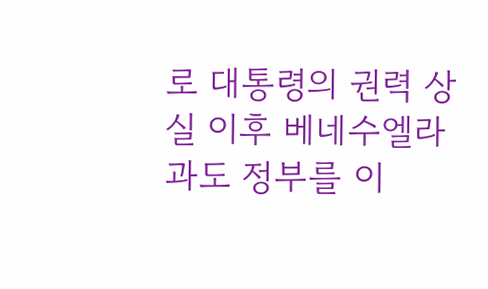로 대통령의 권력 상실 이후 베네수엘라 과도 정부를 이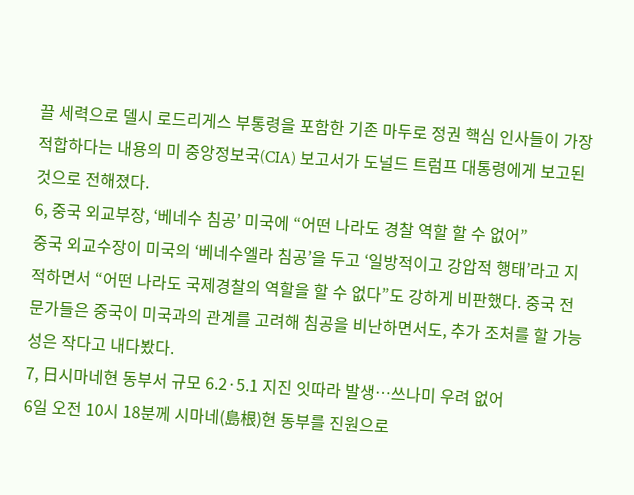끌 세력으로 델시 로드리게스 부통령을 포함한 기존 마두로 정권 핵심 인사들이 가장 적합하다는 내용의 미 중앙정보국(CIA) 보고서가 도널드 트럼프 대통령에게 보고된 것으로 전해졌다.
6, 중국 외교부장, ‘베네수 침공’ 미국에 “어떤 나라도 경찰 역할 할 수 없어”
중국 외교수장이 미국의 ‘베네수엘라 침공’을 두고 ‘일방적이고 강압적 행태’라고 지적하면서 “어떤 나라도 국제경찰의 역할을 할 수 없다”도 강하게 비판했다. 중국 전문가들은 중국이 미국과의 관계를 고려해 침공을 비난하면서도, 추가 조처를 할 가능성은 작다고 내다봤다.
7, 日시마네현 동부서 규모 6.2·5.1 지진 잇따라 발생…쓰나미 우려 없어
6일 오전 10시 18분께 시마네(島根)현 동부를 진원으로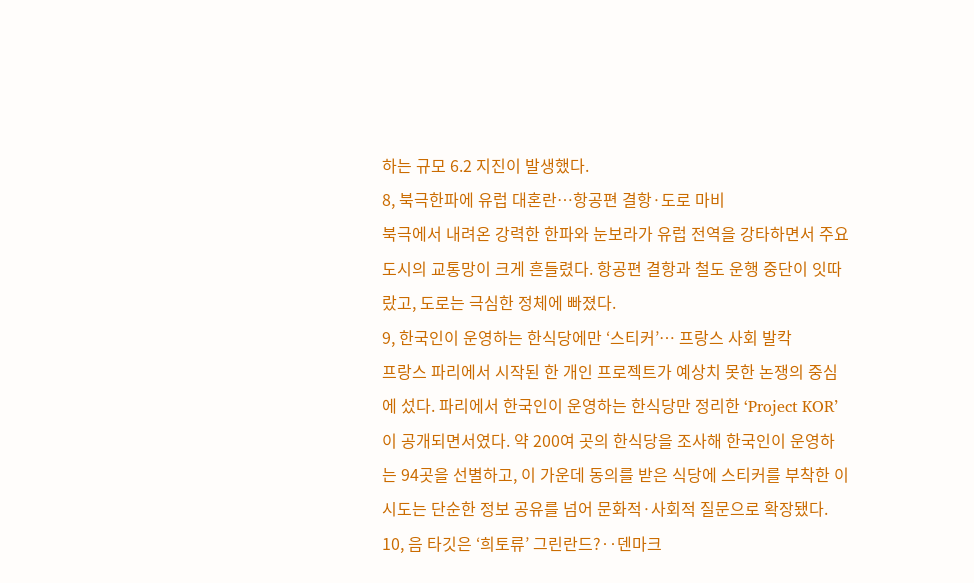하는 규모 6.2 지진이 발생했다.
8, 북극한파에 유럽 대혼란…항공편 결항·도로 마비
북극에서 내려온 강력한 한파와 눈보라가 유럽 전역을 강타하면서 주요 도시의 교통망이 크게 흔들렸다. 항공편 결항과 철도 운행 중단이 잇따랐고, 도로는 극심한 정체에 빠졌다.
9, 한국인이 운영하는 한식당에만 ‘스티커’… 프랑스 사회 발칵
프랑스 파리에서 시작된 한 개인 프로젝트가 예상치 못한 논쟁의 중심에 섰다. 파리에서 한국인이 운영하는 한식당만 정리한 ‘Project KOR’이 공개되면서였다. 약 200여 곳의 한식당을 조사해 한국인이 운영하는 94곳을 선별하고, 이 가운데 동의를 받은 식당에 스티커를 부착한 이 시도는 단순한 정보 공유를 넘어 문화적·사회적 질문으로 확장됐다.
10, 음 타깃은 ‘희토류’ 그린란드?‥덴마크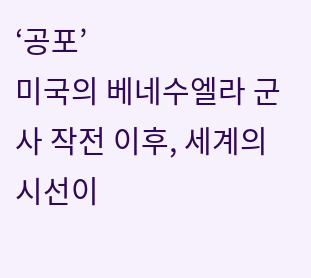‘공포’
미국의 베네수엘라 군사 작전 이후, 세계의 시선이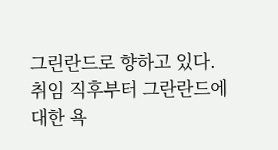그린란드로 향하고 있다.
취임 직후부터 그란란드에 대한 욕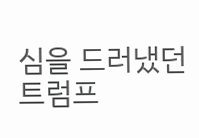심을 드러냈던 트럼프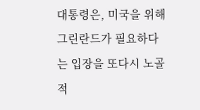대통령은, 미국을 위해 그린란드가 필요하다는 입장을 또다시 노골적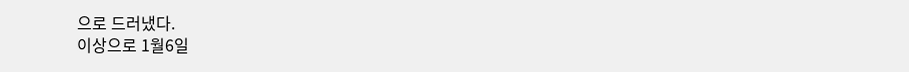으로 드러냈다.
이상으로 1월6일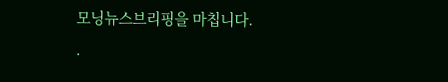모닝뉴스브리핑을 마칩니다.
.